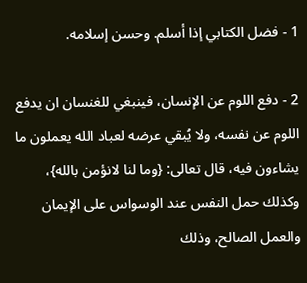1 - فضل الكتابي إذا أسلم. وحسن إسلامه.

2 - دفع اللوم عن الإنسان، فينبغي للغنسان ان يدفع اللوم عن نفسه، ولا يُبقي عرضه لعباد الله يعملون ما يشاءون فيه، قال تعالى: {وما لنا لانؤمن بالله}، وكذلك حمل النفس عند الوسواس على الإيمان والعمل الصالح، وذلك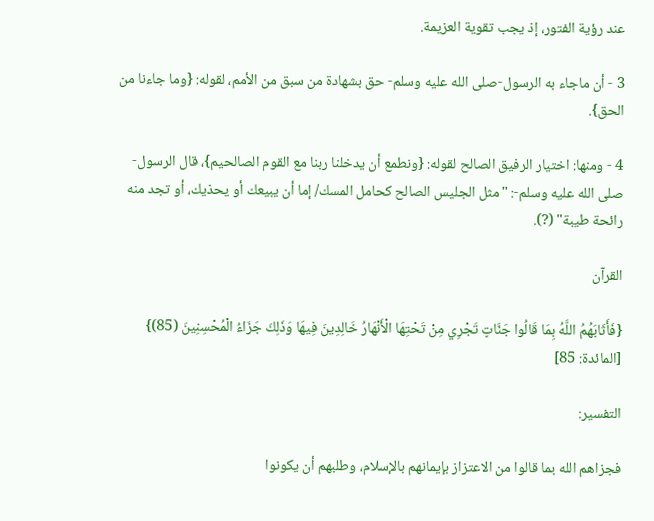عند رؤية الفتور، إذ يجب تقوية العزيمة.

3 - أن ماجاء به الرسول-صلى الله عليه وسلم- حق بشهادة من سبق من الأمم، لقوله: {وما جاءنا من الحق}.

4 - ومنها: اختيار الرفيق الصالح لقوله: {ونطمع أن يدخلنا ربنا مع القوم الصالحيم}، قال الرسول-صلى الله عليه وسلم-: "مثل الجليس الصالح كحامل المسك/ إما أن يبيعك أو يحذيك، أو تجد منه رائحة طيبة" (?).

القرآن

{فَأَثَابَهُمُ اللَّهُ بِمَا قَالُوا جَنَّاتٍ تَجْرِي مِنْ تَحْتِهَا الْأَنْهَارُ خَالِدِينَ فِيهَا وَذَلِكَ جَزَاءُ الْمُحْسِنِينَ (85)} [المائدة: 85]

التفسير:

فجزاهم الله بما قالوا من الاعتزاز بإيمانهم بالإسلام، وطلبهم أن يكونوا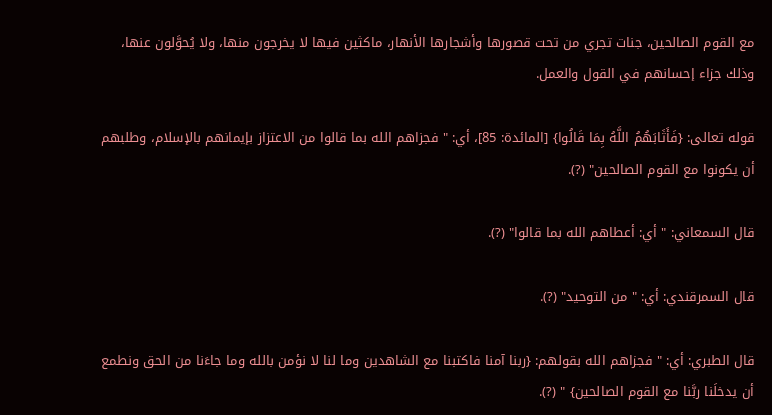مع القوم الصالحين، جنات تجري من تحت قصورها وأشجارها الأنهار، ماكثين فيها لا يخرجون منها، ولا يُحوَّلون عنها، وذلك جزاء إحسانهم في القول والعمل.

قوله تعالى: {فَأَثَابَهُمُ اللَّهُ بِمَا قَالُوا} [المائدة: 85]، أي: " فجزاهم الله بما قالوا من الاعتزاز بإيمانهم بالإسلام، وطلبهم أن يكونوا مع القوم الصالحين" (?).

قال السمعاني: " أي: أعطاهم الله بما قالوا" (?).

قال السمرقندي: أي: " من التوحيد" (?).

قال الطبري: أي: " فجزاهم الله بقولهم: {ربنا آمنا فاكتبنا مع الشاهدين وما لنا لا نؤمن بالله وما جاءَنا من الحق ونطمع أن يدخلَنا ربَّنا مع القوم الصالحين} " (?).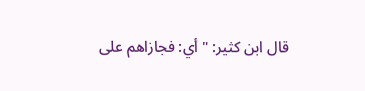قال ابن كثير: " أي: فجازاهم على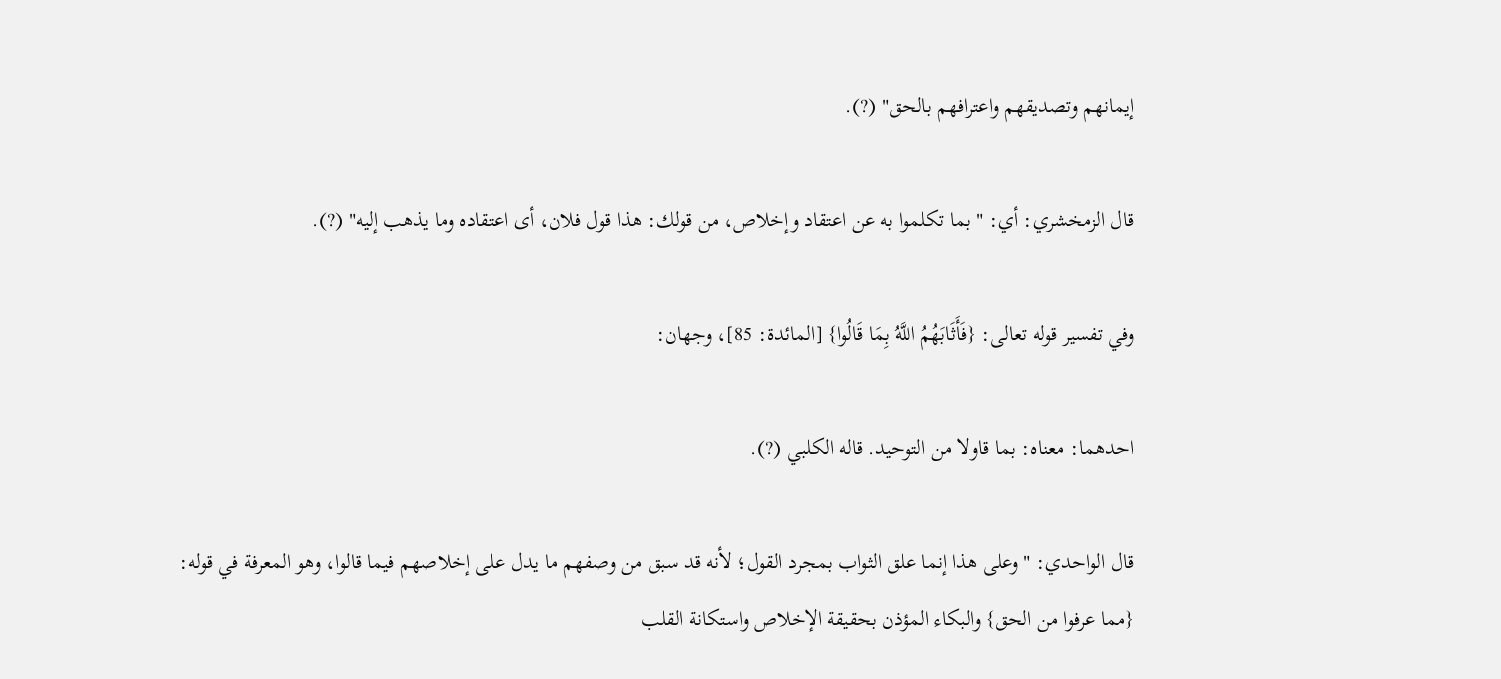إيمانهم وتصديقهم واعترافهم بالحق" (?).

قال الزمخشري: أي: " بما تكلموا به عن اعتقاد وإخلاص، من قولك: هذا قول فلان، أى اعتقاده وما يذهب إليه" (?).

وفي تفسير قوله تعالى: {فَأَثَابَهُمُ اللَّهُ بِمَا قَالُوا} [المائدة: 85]، وجهان:

احدهما: معناه: بما قاولا من التوحيد. قاله الكلبي (?).

قال الواحدي: " وعلى هذا إنما علق الثواب بمجرد القول؛ لأنه قد سبق من وصفهم ما يدل على إخلاصهم فيما قالوا، وهو المعرفة في قوله: {مما عرفوا من الحق} والبكاء المؤذن بحقيقة الإخلاص واستكانة القلب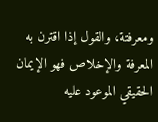ومعرفتة، والقول إذا اقترن به المعرفة والإخلاص فهو الإيمان الحقيقي الموعود عليه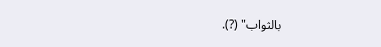بالثواب" (?).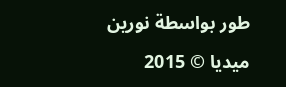طور بواسطة نورين ميديا © 2015